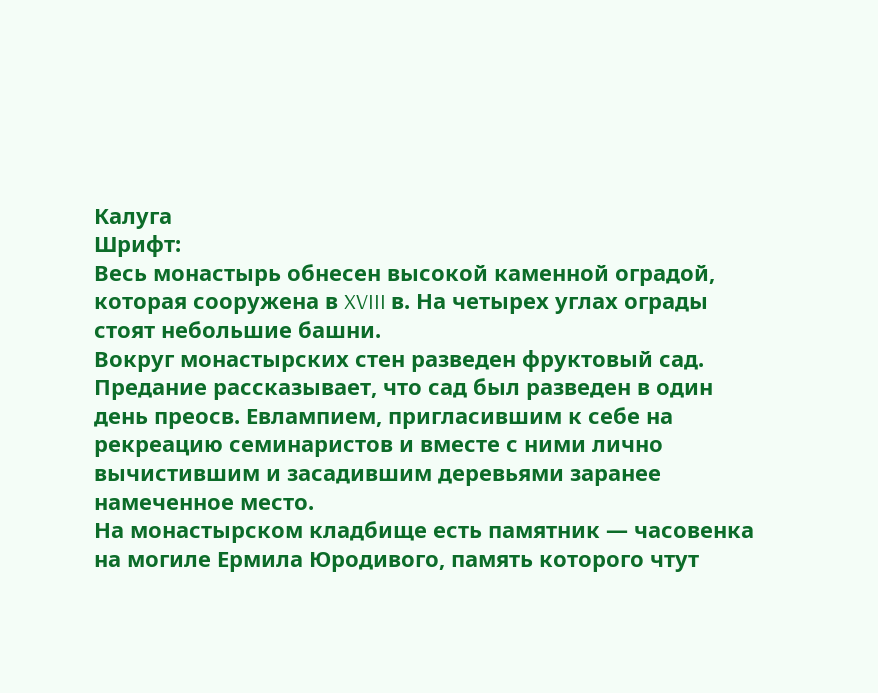Калуга
Шрифт:
Весь монастырь обнесен высокой каменной оградой, которая сооружена в XVIII в. На четырех углах ограды стоят небольшие башни.
Вокруг монастырских стен разведен фруктовый сад. Предание рассказывает, что сад был разведен в один день преосв. Евлампием, пригласившим к себе на рекреацию семинаристов и вместе с ними лично вычистившим и засадившим деревьями заранее намеченное место.
На монастырском кладбище есть памятник — часовенка на могиле Ермила Юродивого, память которого чтут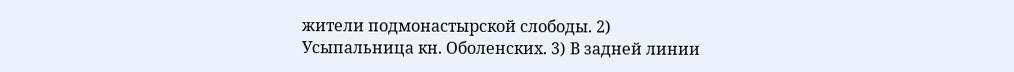жители подмонастырской слободы. 2) Усыпальница кн. Оболенских. 3) В задней линии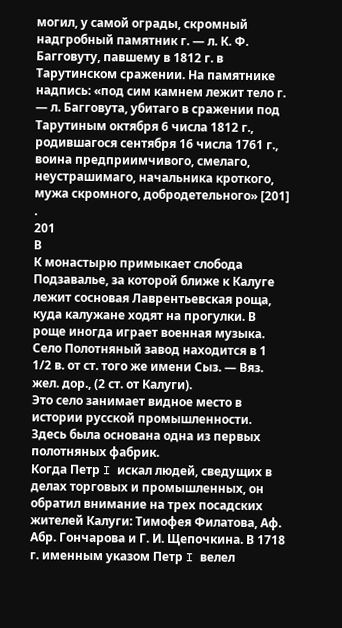могил, у самой ограды, скромный надгробный памятник г. — л. К. Ф. Багговуту, павшему в 1812 г. в Тарутинском сражении. На памятнике надпись: «под сим камнем лежит тело г. — л. Багговута, убитаго в сражении под Тарутиным октября 6 числа 1812 г., родившагося сентября 16 числа 1761 г., воина предприимчивого, смелаго, неустрашимаго, начальника кроткого, мужа скромного, добродетельного» [201] .
201
В
К монастырю примыкает слобода Подзавалье, за которой ближе к Калуге лежит сосновая Лаврентьевская роща, куда калужане ходят на прогулки. В роще иногда играет военная музыка.
Село Полотняный завод находится в 1 1/2 в. от ст. того же имени Сыз. — Вяз. жел. дор., (2 ст. от Калуги).
Это село занимает видное место в истории русской промышленности. Здесь была основана одна из первых полотняных фабрик.
Когда Петр I искал людей, сведущих в делах торговых и промышленных, он обратил внимание на трех посадских жителей Калуги: Тимофея Филатова, Аф. Абр. Гончарова и Г. И. Щепочкина. В 1718 г. именным указом Петр I велел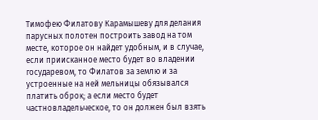Тимофею Филатову Карамышеву для делания парусных полотен построить завод на том месте, которое он найдет удобным, и в случае, если приисканное место будет во владении государевом, то Филатов за землю и за устроенные на ней мельницы обязывался платить оброк; а если место будет частновладельческое, то он должен был взять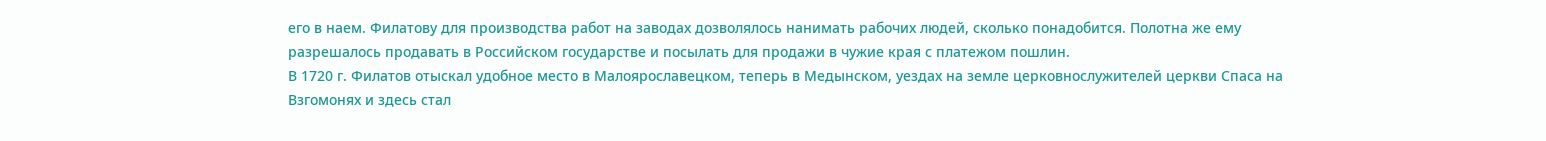его в наем. Филатову для производства работ на заводах дозволялось нанимать рабочих людей, сколько понадобится. Полотна же ему разрешалось продавать в Российском государстве и посылать для продажи в чужие края с платежом пошлин.
В 1720 г. Филатов отыскал удобное место в Малоярославецком, теперь в Медынском, уездах на земле церковнослужителей церкви Спаса на Взгомонях и здесь стал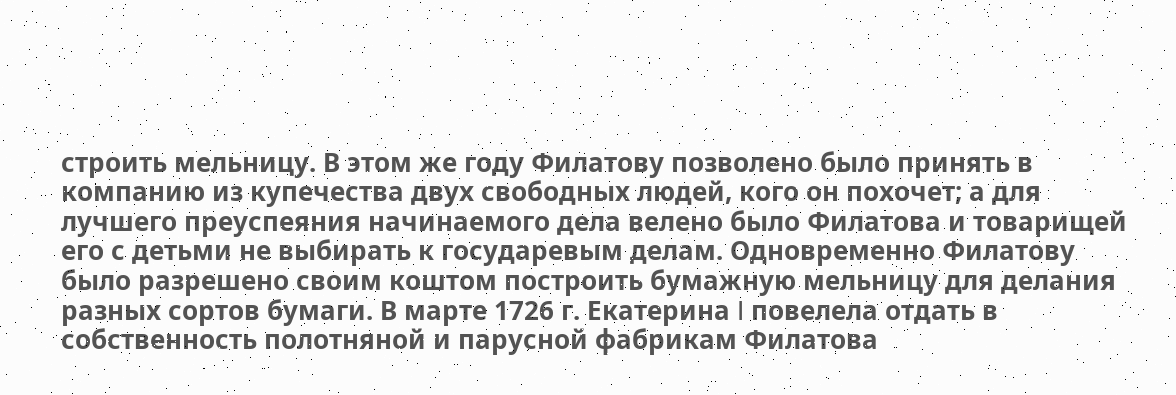строить мельницу. В этом же году Филатову позволено было принять в компанию из купечества двух свободных людей, кого он похочет; а для лучшего преуспеяния начинаемого дела велено было Филатова и товарищей его с детьми не выбирать к государевым делам. Одновременно Филатову было разрешено своим коштом построить бумажную мельницу для делания разных сортов бумаги. В марте 1726 г. Екатерина I повелела отдать в собственность полотняной и парусной фабрикам Филатова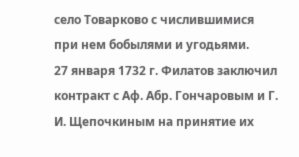село Товарково с числившимися при нем бобылями и угодьями.
27 января 1732 г. Филатов заключил контракт с Аф. Абр. Гончаровым и Г. И. Щепочкиным на принятие их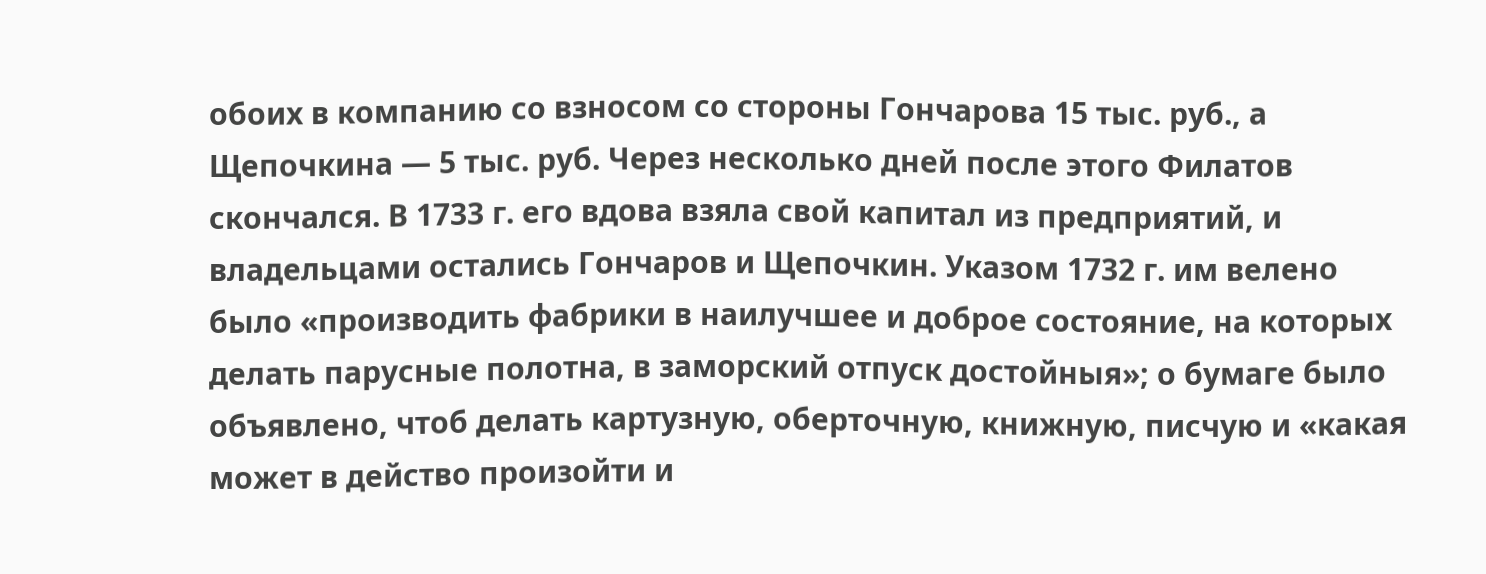обоих в компанию со взносом со стороны Гончарова 15 тыс. руб., а Щепочкина — 5 тыс. руб. Через несколько дней после этого Филатов скончался. В 1733 г. его вдова взяла свой капитал из предприятий, и владельцами остались Гончаров и Щепочкин. Указом 1732 г. им велено было «производить фабрики в наилучшее и доброе состояние, на которых делать парусные полотна, в заморский отпуск достойныя»; о бумаге было объявлено, чтоб делать картузную, оберточную, книжную, писчую и «какая может в действо произойти и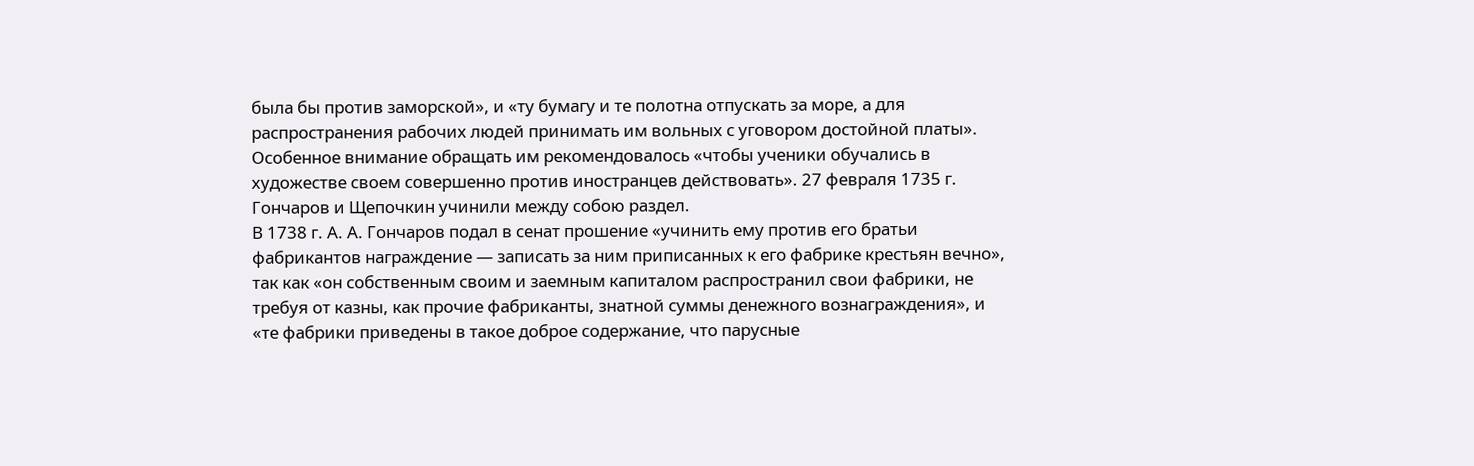была бы против заморской», и «ту бумагу и те полотна отпускать за море, а для распространения рабочих людей принимать им вольных с уговором достойной платы». Особенное внимание обращать им рекомендовалось «чтобы ученики обучались в художестве своем совершенно против иностранцев действовать». 27 февраля 1735 г. Гончаров и Щепочкин учинили между собою раздел.
В 1738 г. А. А. Гончаров подал в сенат прошение «учинить ему против его братьи фабрикантов награждение — записать за ним приписанных к его фабрике крестьян вечно», так как «он собственным своим и заемным капиталом распространил свои фабрики, не требуя от казны, как прочие фабриканты, знатной суммы денежного вознаграждения», и «те фабрики приведены в такое доброе содержание, что парусные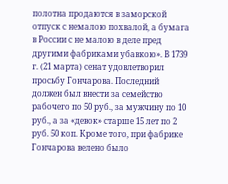полотна продаются в заморской отпуск с немалою похвалой, а бумага в России с не малою в деле пред другими фабриками убавкою». В 1739 г. (21 марта) сенат удовлетворил просьбу Гончарова. Последний должен был внести за семейство рабочего по 50 руб., за мужчину по 10 руб., а за «девок» старше 15 лет по 2 руб. 50 коп. Кроме того, при фабрике Гончарова велено было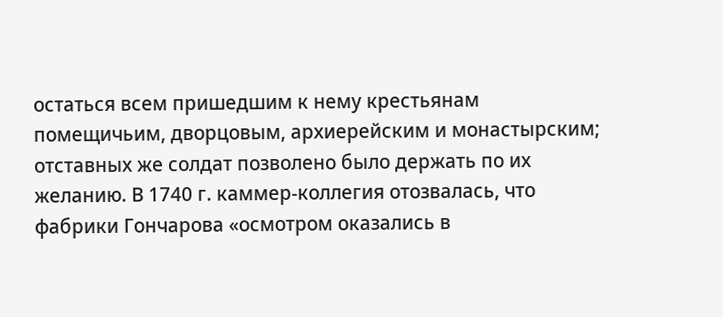остаться всем пришедшим к нему крестьянам помещичьим, дворцовым, архиерейским и монастырским; отставных же солдат позволено было держать по их желанию. В 1740 г. каммер-коллегия отозвалась, что фабрики Гончарова «осмотром оказались в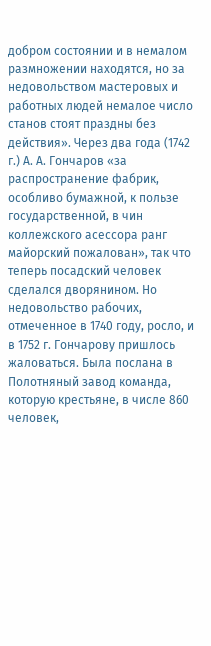добром состоянии и в немалом размножении находятся, но за недовольством мастеровых и работных людей немалое число станов стоят праздны без действия». Через два года (1742 г.) А. А. Гончаров «за распространение фабрик, особливо бумажной, к пользе государственной, в чин коллежского асессора ранг майорский пожалован», так что теперь посадский человек сделался дворянином. Но недовольство рабочих, отмеченное в 1740 году, росло, и в 1752 г. Гончарову пришлось жаловаться. Была послана в Полотняный завод команда, которую крестьяне, в числе 860 человек,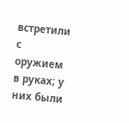встретили с оружием в руках; у них были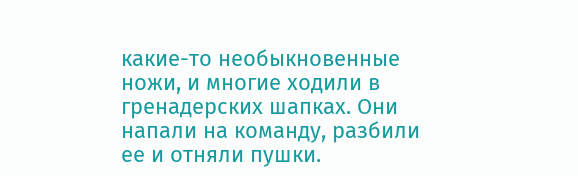какие-то необыкновенные ножи, и многие ходили в гренадерских шапках. Они напали на команду, разбили ее и отняли пушки.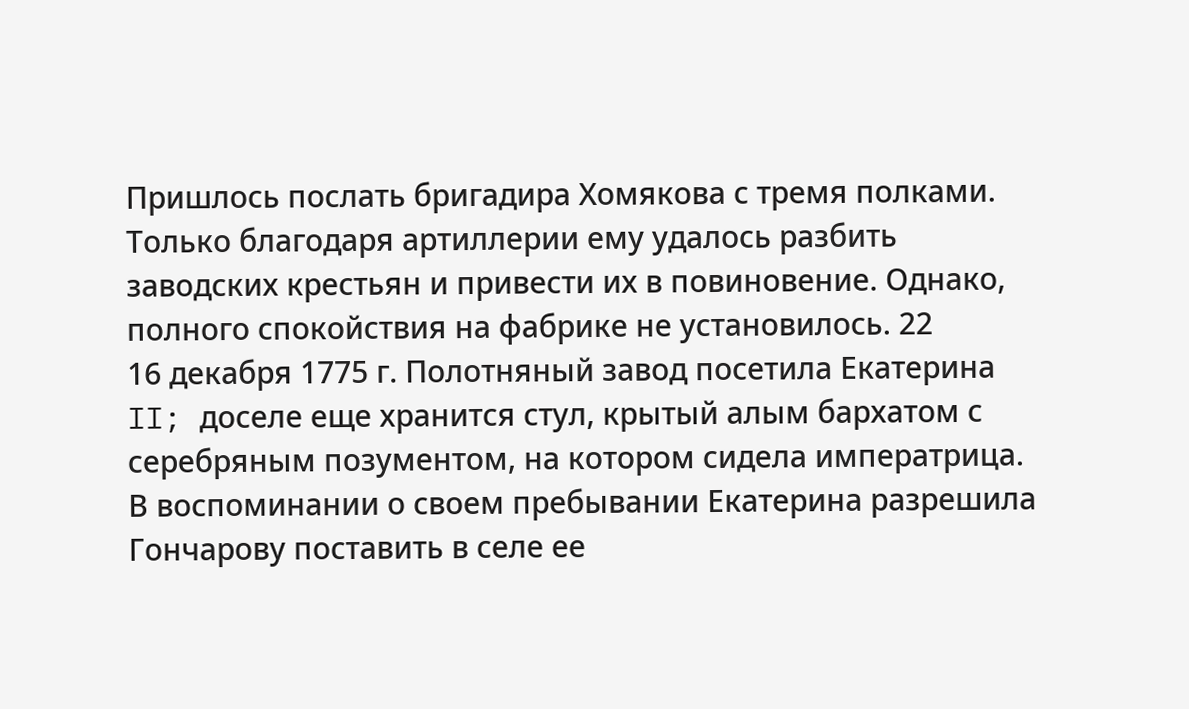Пришлось послать бригадира Хомякова с тремя полками. Только благодаря артиллерии ему удалось разбить заводских крестьян и привести их в повиновение. Однако, полного спокойствия на фабрике не установилось. 22
16 декабря 1775 г. Полотняный завод посетила Екатерина II; доселе еще хранится стул, крытый алым бархатом с серебряным позументом, на котором сидела императрица. В воспоминании о своем пребывании Екатерина разрешила Гончарову поставить в селе ее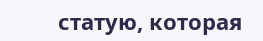статую, которая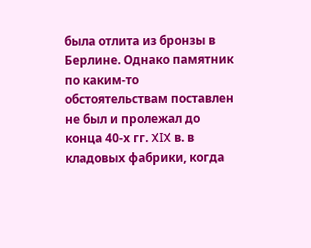была отлита из бронзы в Берлине. Однако памятник по каким-то обстоятельствам поставлен не был и пролежал до конца 40-х гг. XIX в. в кладовых фабрики, когда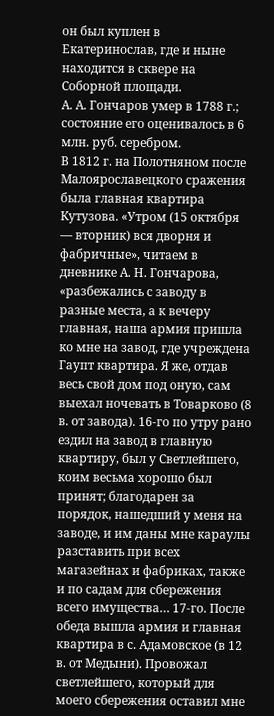он был куплен в Екатеринослав, где и ныне находится в сквере на Соборной площади.
А. А. Гончаров умер в 1788 г.; состояние его оценивалось в 6 млн. руб. серебром.
В 1812 г. на Полотняном после Малоярославецкого сражения была главная квартира Кутузова. «Утром (15 октября — вторник) вся дворня и фабричные», читаем в дневнике А. Н. Гончарова, «разбежались с заводу в разные места, а к вечеру главная, наша армия пришла ко мне на завод, где учреждена Гаупт квартира. Я же, отдав весь свой дом под оную, сам выехал ночевать в Товарково (8 в. от завода). 16-го по утру рано ездил на завод в главную квартиру, был у Светлейшего, коим весьма хорошо был принят; благодарен за порядок, нашедший у меня на заводе, и им даны мне караулы разставить при всех магазейнах и фабриках, также и по садам для сбережения всего имущества… 17-го. После обеда вышла армия и главная квартира в с. Адамовское (в 12 в. от Медыни). Провожал светлейшего, который для моего сбережения оставил мне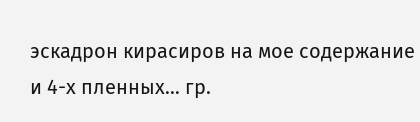эскадрон кирасиров на мое содержание и 4-х пленных… гр.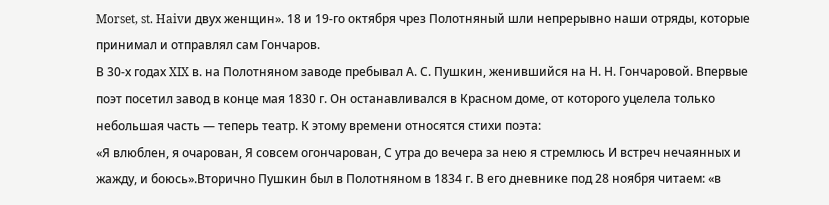Morset, st. Haivи двух женщин». 18 и 19-го октября чрез Полотняный шли непрерывно наши отряды, которые принимал и отправлял сам Гончаров.
В 30-х годах XIX в. на Полотняном заводе пребывал А. С. Пушкин, женившийся на Н. Н. Гончаровой. Впервые поэт посетил завод в конце мая 1830 г. Он останавливался в Красном доме, от которого уцелела только небольшая часть — теперь театр. К этому времени относятся стихи поэта:
«Я влюблен, я очарован, Я совсем огончарован, С утра до вечера за нею я стремлюсь И встреч нечаянных и жажду, и боюсь».Вторично Пушкин был в Полотняном в 1834 г. В его дневнике под 28 ноября читаем: «в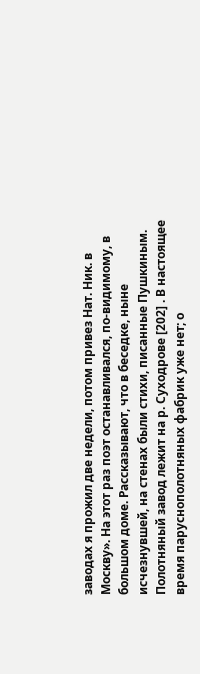заводах я прожил две недели, потом привез Нат. Ник. в Москву». На этот раз поэт останавливался, по-видимому, в большом доме. Рассказывают, что в беседке, ныне исчезнувшей, на стенах были стихи, писанные Пушкиным.
Полотняный завод лежит на р. Суходрове [202] . В настоящее время паруснополотняных фабрик уже нет; о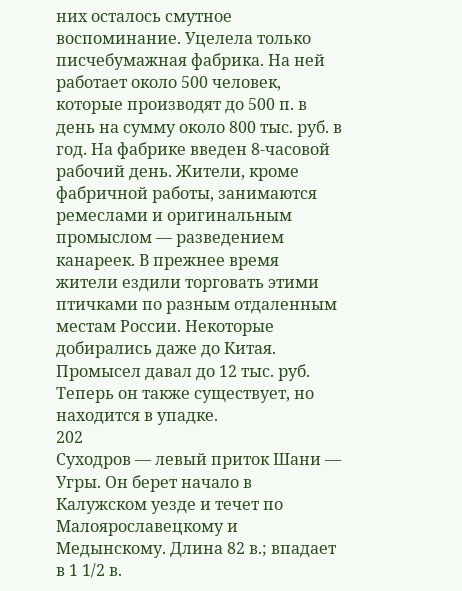них осталось смутное воспоминание. Уцелела только писчебумажная фабрика. На ней работает около 500 человек, которые производят до 500 п. в день на сумму около 800 тыс. руб. в год. На фабрике введен 8-часовой рабочий день. Жители, кроме фабричной работы, занимаются ремеслами и оригинальным промыслом — разведением канареек. В прежнее время жители ездили торговать этими птичками по разным отдаленным местам России. Некоторые добирались даже до Китая. Промысел давал до 12 тыс. руб. Теперь он также существует, но находится в упадке.
202
Суходров — левый приток Шани — Угры. Он берет начало в Калужском уезде и течет по Малоярославецкому и Медынскому. Длина 82 в.; впадает в 1 1/2 в.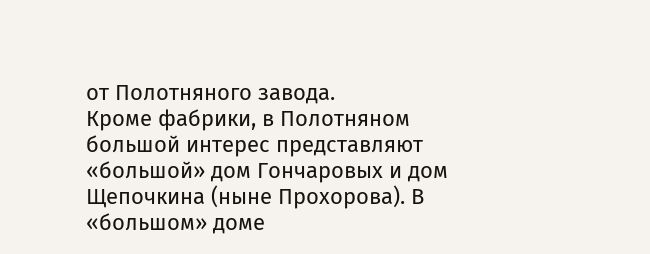от Полотняного завода.
Кроме фабрики, в Полотняном большой интерес представляют «большой» дом Гончаровых и дом Щепочкина (ныне Прохорова). В «большом» доме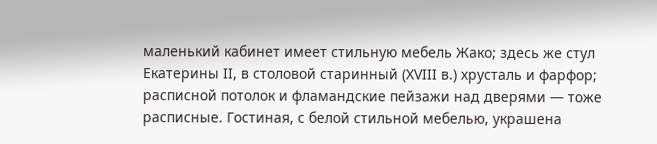маленький кабинет имеет стильную мебель Жако; здесь же стул Екатерины II, в столовой старинный (XVIII в.) хрусталь и фарфор; расписной потолок и фламандские пейзажи над дверями — тоже расписные. Гостиная, с белой стильной мебелью, украшена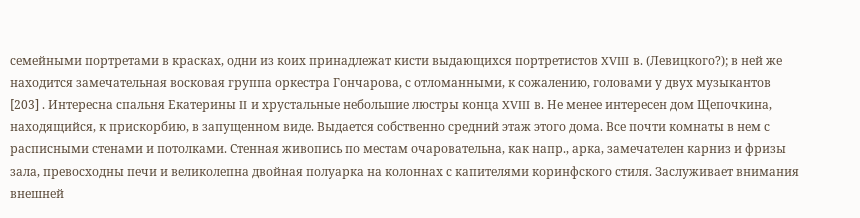семейными портретами в красках, одни из коих принадлежат кисти выдающихся портретистов XVIII в. (Левицкого?); в ней же находится замечательная восковая группа оркестра Гончарова, с отломанными, к сожалению, головами у двух музыкантов [203] . Интересна спальня Екатерины II и хрустальные небольшие люстры конца XVIII в. Не менее интересен дом Щепочкина, находящийся, к прискорбию, в запущенном виде. Выдается собственно средний этаж этого дома. Все почти комнаты в нем с расписными стенами и потолками. Стенная живопись по местам очаровательна, как напр., арка, замечателен карниз и фризы зала, превосходны печи и великолепна двойная полуарка на колоннах с капителями коринфского стиля. Заслуживает внимания внешней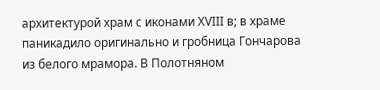архитектурой храм с иконами XVIII в; в храме паникадило оригинально и гробница Гончарова из белого мрамора. В Полотняном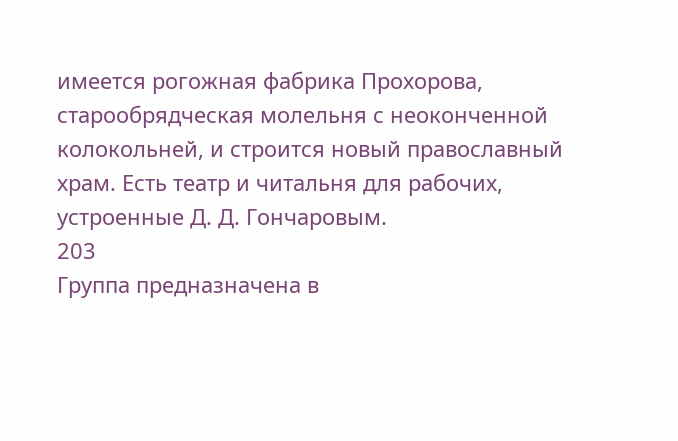имеется рогожная фабрика Прохорова, старообрядческая молельня с неоконченной колокольней, и строится новый православный храм. Есть театр и читальня для рабочих, устроенные Д. Д. Гончаровым.
203
Группа предназначена в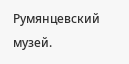Румянцевский музей.